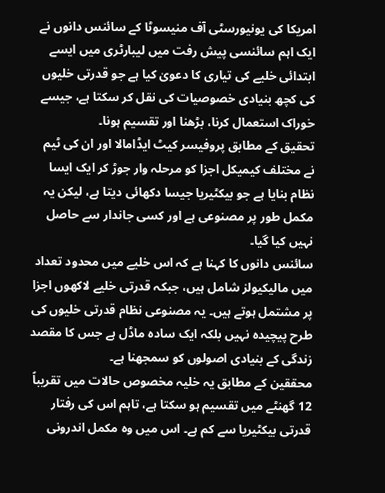امریکا کی یونیورسٹی آف منیسوٹا کے سائنس دانوں نے ایک اہم سائنسی پیش رفت میں لیبارٹری میں ایسے ابتدائی خلیے کی تیاری کا دعویٰ کیا ہے جو قدرتی خلیوں کی کچھ بنیادی خصوصیات کی نقل کر سکتا ہے، جیسے خوراک استعمال کرنا، بڑھنا اور تقسیم ہونا۔
تحقیق کے مطابق پروفیسر کیٹ ایڈامالا اور ان کی ٹیم نے مختلف کیمیکل اجزا کو مرحلہ وار جوڑ کر ایک ایسا نظام بنایا ہے جو بیکٹیریا جیسا دکھائی دیتا ہے، لیکن یہ مکمل طور پر مصنوعی ہے اور کسی جاندار سے حاصل نہیں کیا گیا۔
سائنس دانوں کا کہنا ہے کہ اس خلیے میں محدود تعداد میں مالیکیولز شامل ہیں، جبکہ قدرتی خلیے لاکھوں اجزا پر مشتمل ہوتے ہیں۔ یہ مصنوعی نظام قدرتی خلیوں کی طرح پیچیدہ نہیں بلکہ ایک سادہ ماڈل ہے جس کا مقصد زندگی کے بنیادی اصولوں کو سمجھنا ہے۔
محققین کے مطابق یہ خلیہ مخصوص حالات میں تقریباً 12 گھنٹے میں تقسیم ہو سکتا ہے، تاہم اس کی رفتار قدرتی بیکٹیریا سے کم ہے۔ اس میں وہ مکمل اندرونی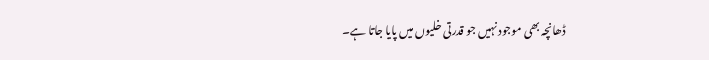ڈھانچہ بھی موجود نہیں جو قدرتی خلیوں میں پایا جاتا ہے۔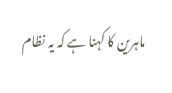ماہرین کا کہنا ہے کہ یہ نظام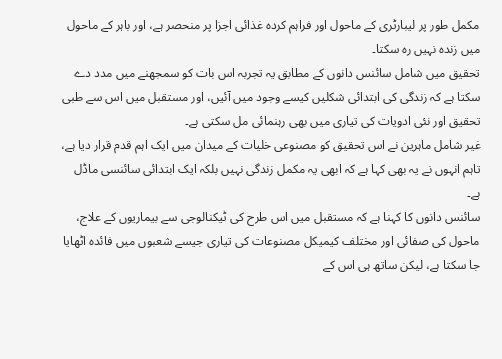مکمل طور پر لیبارٹری کے ماحول اور فراہم کردہ غذائی اجزا پر منحصر ہے، اور باہر کے ماحول میں زندہ نہیں رہ سکتا۔
تحقیق میں شامل سائنس دانوں کے مطابق یہ تجربہ اس بات کو سمجھنے میں مدد دے سکتا ہے کہ زندگی کی ابتدائی شکلیں کیسے وجود میں آئیں، اور مستقبل میں اس سے طبی تحقیق اور نئی ادویات کی تیاری میں بھی رہنمائی مل سکتی ہے۔
غیر شامل ماہرین نے اس تحقیق کو مصنوعی خلیات کے میدان میں ایک اہم قدم قرار دیا ہے، تاہم انہوں نے یہ بھی کہا ہے کہ ابھی یہ مکمل زندگی نہیں بلکہ ایک ابتدائی سائنسی ماڈل ہے۔
سائنس دانوں کا کہنا ہے کہ مستقبل میں اس طرح کی ٹیکنالوجی سے بیماریوں کے علاج، ماحول کی صفائی اور مختلف کیمیکل مصنوعات کی تیاری جیسے شعبوں میں فائدہ اٹھایا جا سکتا ہے، لیکن ساتھ ہی اس کے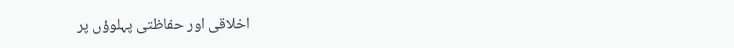اخلاقی اور حفاظتی پہلوؤں پر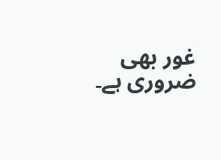غور بھی ضروری ہے۔